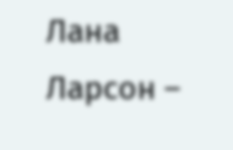Лана Ларсон –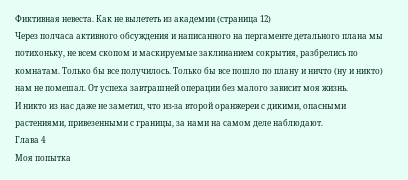Фиктивная невеста. Как не вылететь из академии (страница 12)
Через полчаса активного обсуждения и написанного на пергаменте детального плана мы потихоньку, не всем скопом и маскируемые заклинанием сокрытия, разбрелись по комнатам. Только бы все получилось. Только бы все пошло по плану и ничто (ну и никто) нам не помешал. От успеха завтрашней операции без малого зависит моя жизнь.
И никто из нас даже не заметил, что из-за второй оранжереи с дикими, опасными растениями, привезенными с границы, за нами на самом деле наблюдают.
Глава 4
Моя попытка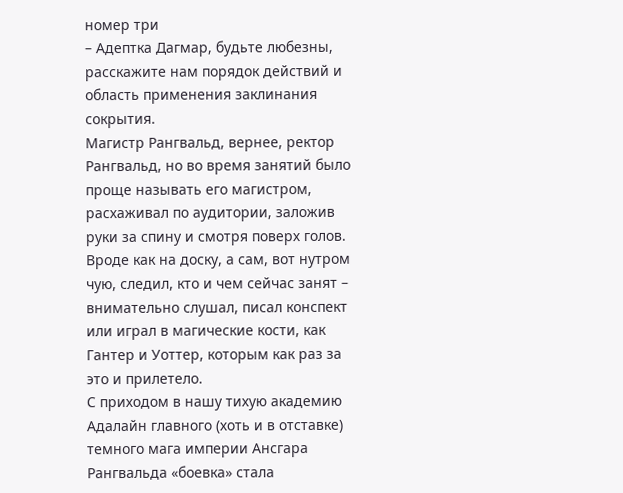номер три
– Адептка Дагмар, будьте любезны, расскажите нам порядок действий и область применения заклинания сокрытия.
Магистр Рангвальд, вернее, ректор Рангвальд, но во время занятий было проще называть его магистром, расхаживал по аудитории, заложив руки за спину и смотря поверх голов. Вроде как на доску, а сам, вот нутром чую, следил, кто и чем сейчас занят – внимательно слушал, писал конспект или играл в магические кости, как Гантер и Уоттер, которым как раз за это и прилетело.
С приходом в нашу тихую академию Адалайн главного (хоть и в отставке) темного мага империи Ансгара Рангвальда «боевка» стала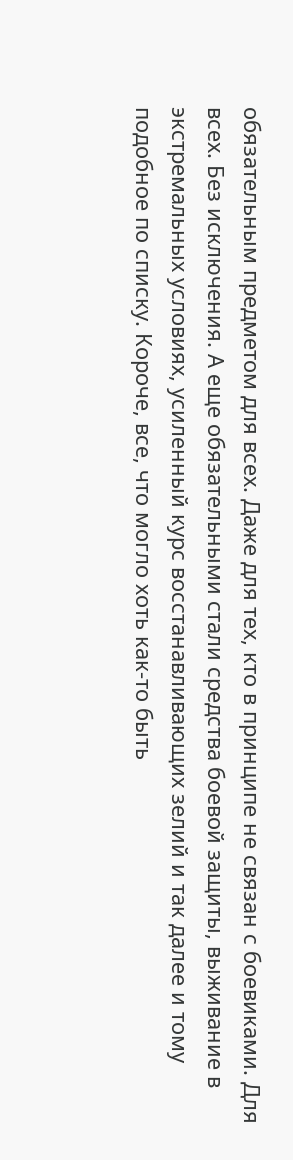обязательным предметом для всех. Даже для тех, кто в принципе не связан с боевиками. Для всех. Без исключения. А еще обязательными стали средства боевой защиты, выживание в экстремальных условиях, усиленный курс восстанавливающих зелий и так далее и тому подобное по списку. Короче, все, что могло хоть как-то быть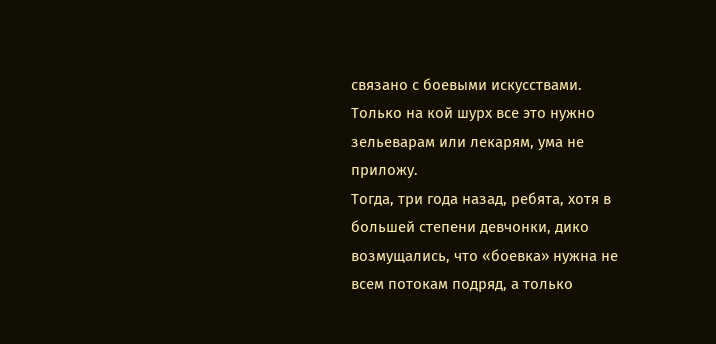связано с боевыми искусствами.
Только на кой шурх все это нужно зельеварам или лекарям, ума не приложу.
Тогда, три года назад, ребята, хотя в большей степени девчонки, дико возмущались, что «боевка» нужна не всем потокам подряд, а только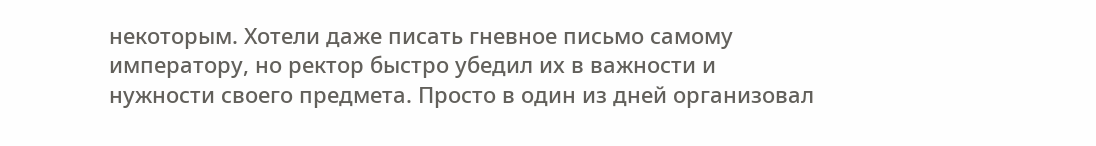некоторым. Хотели даже писать гневное письмо самому императору, но ректор быстро убедил их в важности и нужности своего предмета. Просто в один из дней организовал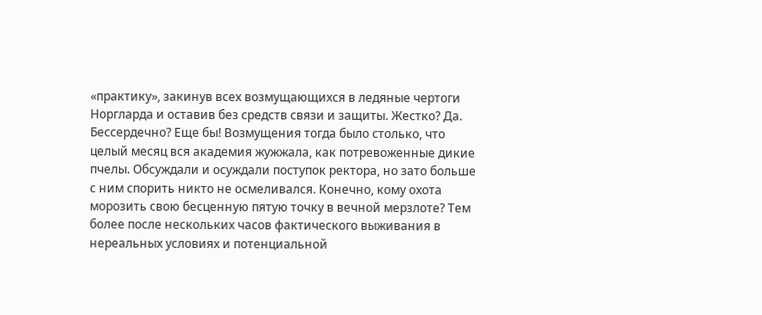«практику», закинув всех возмущающихся в ледяные чертоги Норгларда и оставив без средств связи и защиты. Жестко? Да. Бессердечно? Еще бы! Возмущения тогда было столько, что целый месяц вся академия жужжала, как потревоженные дикие пчелы. Обсуждали и осуждали поступок ректора, но зато больше с ним спорить никто не осмеливался. Конечно, кому охота морозить свою бесценную пятую точку в вечной мерзлоте? Тем более после нескольких часов фактического выживания в нереальных условиях и потенциальной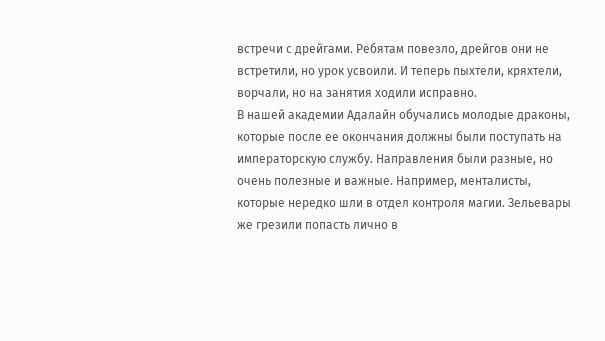встречи с дрейгами. Ребятам повезло, дрейгов они не встретили, но урок усвоили. И теперь пыхтели, кряхтели, ворчали, но на занятия ходили исправно.
В нашей академии Адалайн обучались молодые драконы, которые после ее окончания должны были поступать на императорскую службу. Направления были разные, но очень полезные и важные. Например, менталисты, которые нередко шли в отдел контроля магии. Зельевары же грезили попасть лично в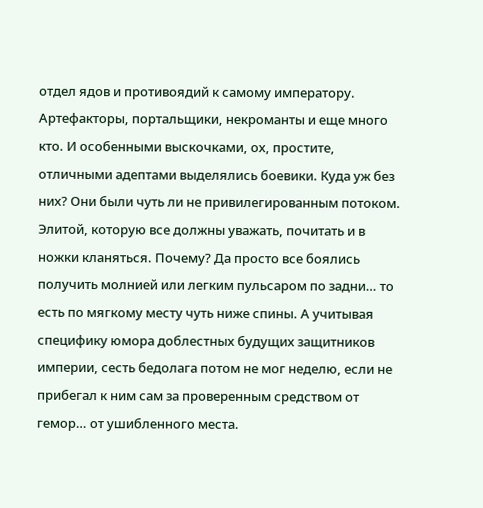отдел ядов и противоядий к самому императору. Артефакторы, портальщики, некроманты и еще много кто. И особенными выскочками, ох, простите, отличными адептами выделялись боевики. Куда уж без них? Они были чуть ли не привилегированным потоком. Элитой, которую все должны уважать, почитать и в ножки кланяться. Почему? Да просто все боялись получить молнией или легким пульсаром по задни… то есть по мягкому месту чуть ниже спины. А учитывая специфику юмора доблестных будущих защитников империи, сесть бедолага потом не мог неделю, если не прибегал к ним сам за проверенным средством от гемор… от ушибленного места.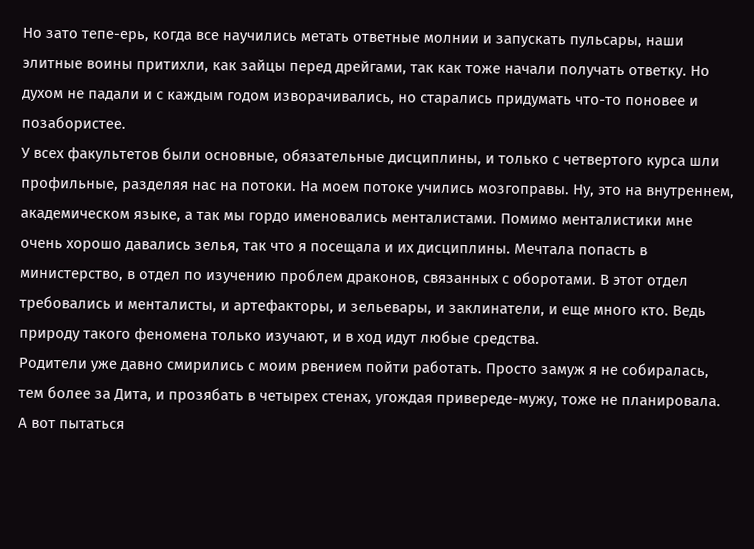Но зато тепе-ерь, когда все научились метать ответные молнии и запускать пульсары, наши элитные воины притихли, как зайцы перед дрейгами, так как тоже начали получать ответку. Но духом не падали и с каждым годом изворачивались, но старались придумать что-то поновее и позабористее.
У всех факультетов были основные, обязательные дисциплины, и только с четвертого курса шли профильные, разделяя нас на потоки. На моем потоке учились мозгоправы. Ну, это на внутреннем, академическом языке, а так мы гордо именовались менталистами. Помимо менталистики мне очень хорошо давались зелья, так что я посещала и их дисциплины. Мечтала попасть в министерство, в отдел по изучению проблем драконов, связанных с оборотами. В этот отдел требовались и менталисты, и артефакторы, и зельевары, и заклинатели, и еще много кто. Ведь природу такого феномена только изучают, и в ход идут любые средства.
Родители уже давно смирились с моим рвением пойти работать. Просто замуж я не собиралась, тем более за Дита, и прозябать в четырех стенах, угождая привереде-мужу, тоже не планировала. А вот пытаться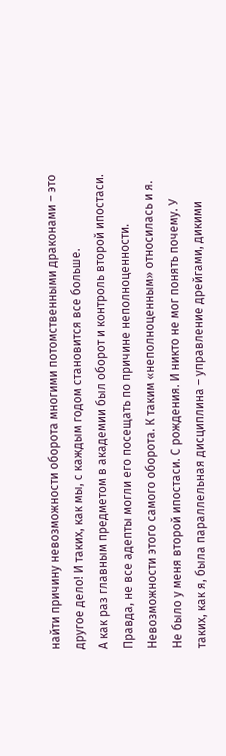найти причину невозможности оборота многими потомственными драконами – это другое дело! И таких, как мы, с каждым годом становится все больше.
А как раз главным предметом в академии был оборот и контроль второй ипостаси. Правда, не все адепты могли его посещать по причине неполноценности. Невозможности этого самого оборота. К таким «неполноценным» относилась и я. Не было у меня второй ипостаси. С рождения. И никто не мог понять почему. У таких, как я, была параллельная дисциплина – управление дрейгами, дикими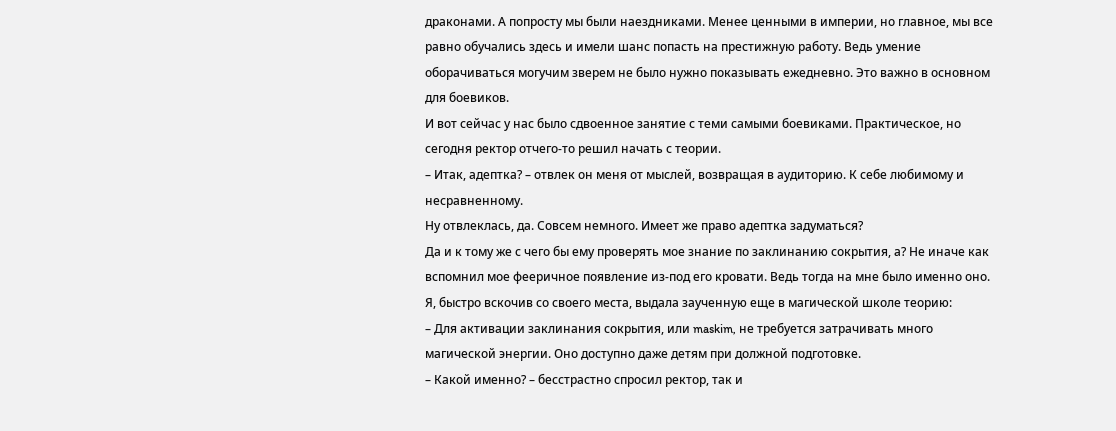драконами. А попросту мы были наездниками. Менее ценными в империи, но главное, мы все равно обучались здесь и имели шанс попасть на престижную работу. Ведь умение оборачиваться могучим зверем не было нужно показывать ежедневно. Это важно в основном для боевиков.
И вот сейчас у нас было сдвоенное занятие с теми самыми боевиками. Практическое, но сегодня ректор отчего-то решил начать с теории.
– Итак, адептка? – отвлек он меня от мыслей, возвращая в аудиторию. К себе любимому и несравненному.
Ну отвлеклась, да. Совсем немного. Имеет же право адептка задуматься?
Да и к тому же с чего бы ему проверять мое знание по заклинанию сокрытия, а? Не иначе как вспомнил мое фееричное появление из-под его кровати. Ведь тогда на мне было именно оно. Я, быстро вскочив со своего места, выдала заученную еще в магической школе теорию:
– Для активации заклинания сокрытия, или maskim, не требуется затрачивать много магической энергии. Оно доступно даже детям при должной подготовке.
– Какой именно? – бесстрастно спросил ректор, так и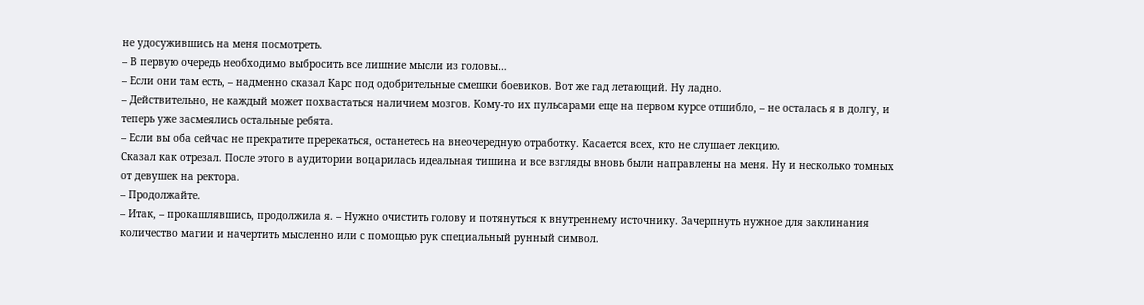не удосужившись на меня посмотреть.
– В первую очередь необходимо выбросить все лишние мысли из головы…
– Если они там есть, – надменно сказал Карс под одобрительные смешки боевиков. Вот же гад летающий. Ну ладно.
– Действительно, не каждый может похвастаться наличием мозгов. Кому-то их пульсарами еще на первом курсе отшибло, – не осталась я в долгу, и теперь уже засмеялись остальные ребята.
– Если вы оба сейчас не прекратите пререкаться, останетесь на внеочередную отработку. Касается всех, кто не слушает лекцию.
Сказал как отрезал. После этого в аудитории воцарилась идеальная тишина и все взгляды вновь были направлены на меня. Ну и несколько томных от девушек на ректора.
– Продолжайте.
– Итак, – прокашлявшись, продолжила я. – Нужно очистить голову и потянуться к внутреннему источнику. Зачерпнуть нужное для заклинания количество магии и начертить мысленно или с помощью рук специальный рунный символ.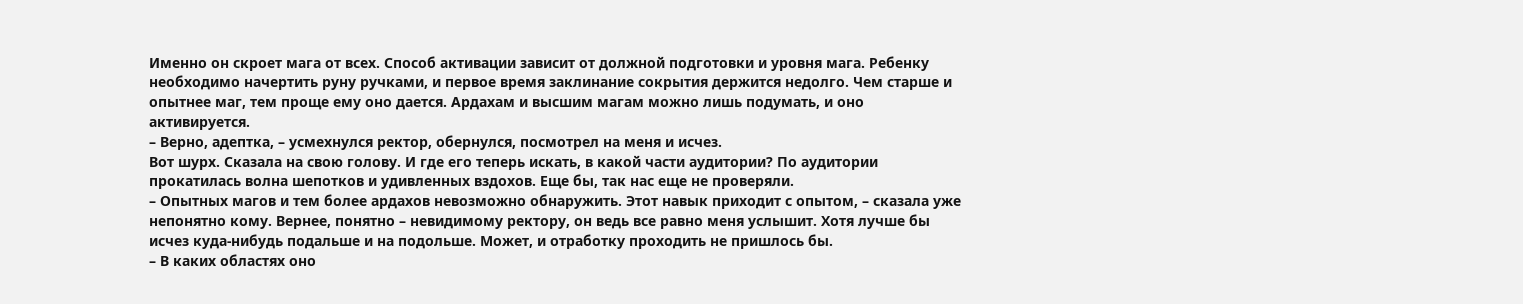Именно он скроет мага от всех. Способ активации зависит от должной подготовки и уровня мага. Ребенку необходимо начертить руну ручками, и первое время заклинание сокрытия держится недолго. Чем старше и опытнее маг, тем проще ему оно дается. Ардахам и высшим магам можно лишь подумать, и оно активируется.
– Верно, адептка, – усмехнулся ректор, обернулся, посмотрел на меня и исчез.
Вот шурх. Сказала на свою голову. И где его теперь искать, в какой части аудитории? По аудитории прокатилась волна шепотков и удивленных вздохов. Еще бы, так нас еще не проверяли.
– Опытных магов и тем более ардахов невозможно обнаружить. Этот навык приходит с опытом, – сказала уже непонятно кому. Вернее, понятно – невидимому ректору, он ведь все равно меня услышит. Хотя лучше бы исчез куда-нибудь подальше и на подольше. Может, и отработку проходить не пришлось бы.
– В каких областях оно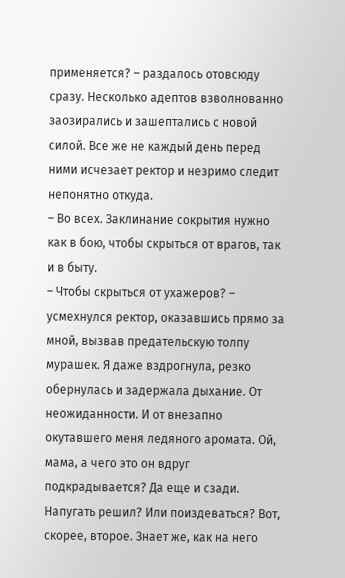применяется? – раздалось отовсюду сразу. Несколько адептов взволнованно заозирались и зашептались с новой силой. Все же не каждый день перед ними исчезает ректор и незримо следит непонятно откуда.
– Во всех. Заклинание сокрытия нужно как в бою, чтобы скрыться от врагов, так и в быту.
– Чтобы скрыться от ухажеров? – усмехнулся ректор, оказавшись прямо за мной, вызвав предательскую толпу мурашек. Я даже вздрогнула, резко обернулась и задержала дыхание. От неожиданности. И от внезапно окутавшего меня ледяного аромата. Ой, мама, а чего это он вдруг подкрадывается? Да еще и сзади. Напугать решил? Или поиздеваться? Вот, скорее, второе. Знает же, как на него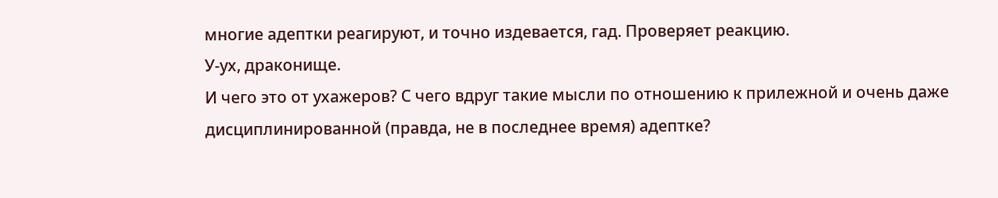многие адептки реагируют, и точно издевается, гад. Проверяет реакцию.
У-ух, драконище.
И чего это от ухажеров? С чего вдруг такие мысли по отношению к прилежной и очень даже дисциплинированной (правда, не в последнее время) адептке?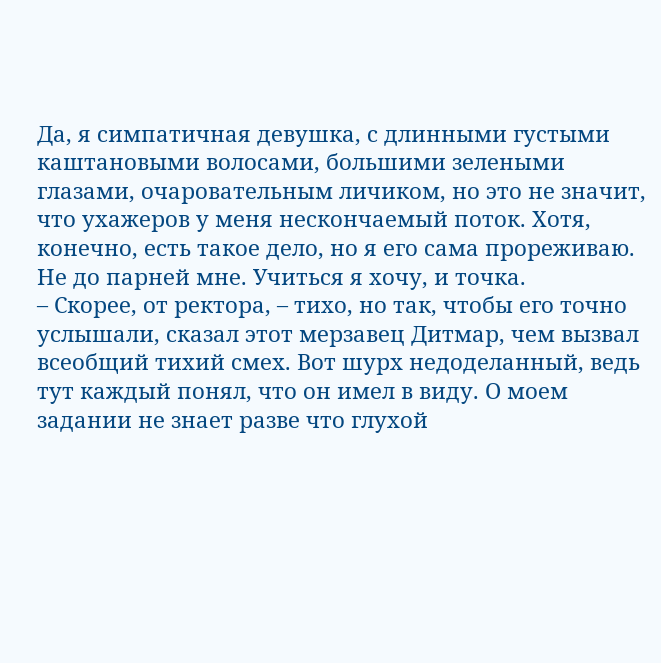Да, я симпатичная девушка, с длинными густыми каштановыми волосами, большими зелеными глазами, очаровательным личиком, но это не значит, что ухажеров у меня нескончаемый поток. Хотя, конечно, есть такое дело, но я его сама прореживаю. Не до парней мне. Учиться я хочу, и точка.
– Скорее, от ректора, – тихо, но так, чтобы его точно услышали, сказал этот мерзавец Дитмар, чем вызвал всеобщий тихий смех. Вот шурх недоделанный, ведь тут каждый понял, что он имел в виду. О моем задании не знает разве что глухой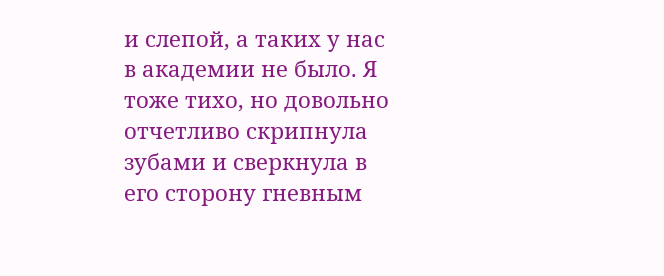и слепой, а таких у нас в академии не было. Я тоже тихо, но довольно отчетливо скрипнула зубами и сверкнула в его сторону гневным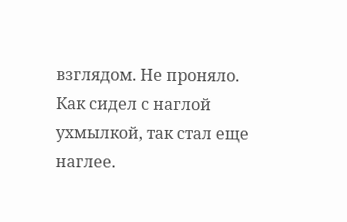взглядом. Не проняло. Как сидел с наглой ухмылкой, так стал еще наглее.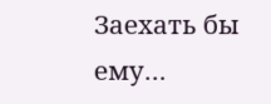Заехать бы ему…